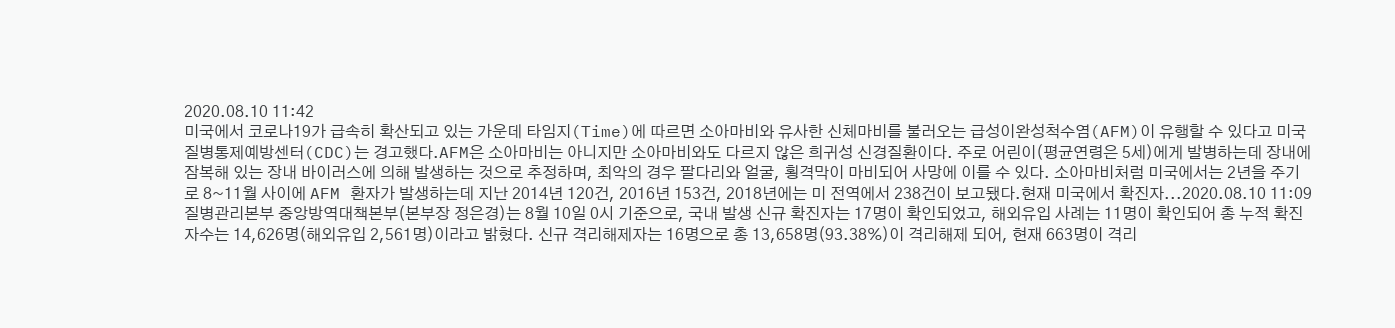2020.08.10 11:42
미국에서 코로나19가 급속히 확산되고 있는 가운데 타임지(Time)에 따르면 소아마비와 유사한 신체마비를 불러오는 급성이완성척수염(AFM)이 유행할 수 있다고 미국 질병통제예방센터(CDC)는 경고했다.AFM은 소아마비는 아니지만 소아마비와도 다르지 않은 희귀성 신경질환이다. 주로 어린이(평균연령은 5세)에게 발병하는데 장내에 잠복해 있는 장내 바이러스에 의해 발생하는 것으로 추정하며, 최악의 경우 팔다리와 얼굴, 횡격막이 마비되어 사망에 이를 수 있다. 소아마비처럼 미국에서는 2년을 주기로 8~11월 사이에 AFM 환자가 발생하는데 지난 2014년 120건, 2016년 153건, 2018년에는 미 전역에서 238건이 보고됐다.현재 미국에서 확진자...2020.08.10 11:09
질병관리본부 중앙방역대책본부(본부장 정은경)는 8월 10일 0시 기준으로, 국내 발생 신규 확진자는 17명이 확인되었고, 해외유입 사례는 11명이 확인되어 총 누적 확진자수는 14,626명(해외유입 2,561명)이라고 밝혔다. 신규 격리해제자는 16명으로 총 13,658명(93.38%)이 격리해제 되어, 현재 663명이 격리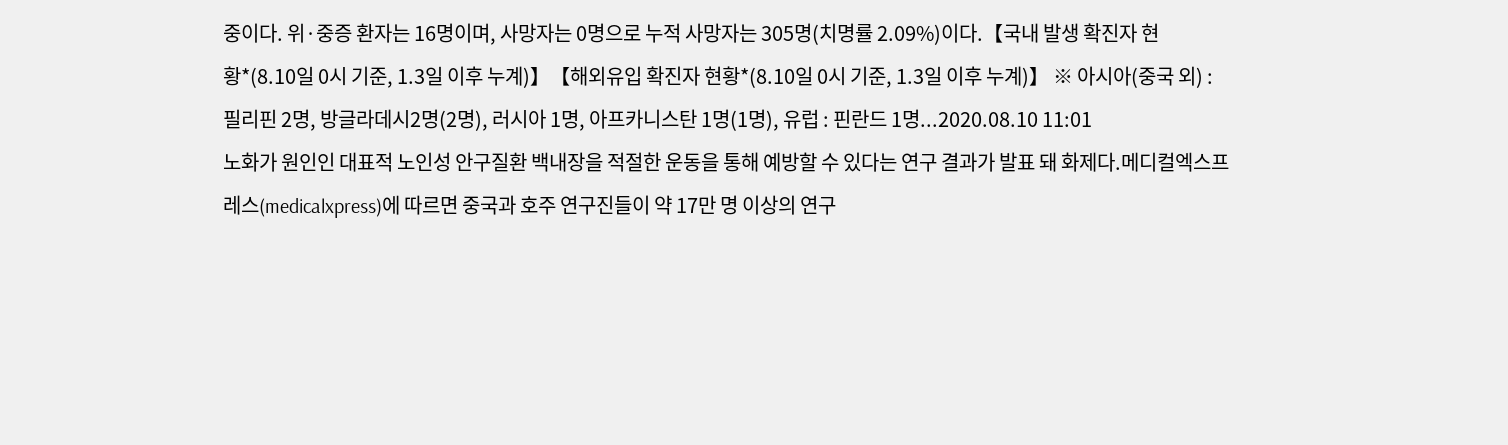중이다. 위·중증 환자는 16명이며, 사망자는 0명으로 누적 사망자는 305명(치명률 2.09%)이다.【국내 발생 확진자 현황*(8.10일 0시 기준, 1.3일 이후 누계)】【해외유입 확진자 현황*(8.10일 0시 기준, 1.3일 이후 누계)】 ※ 아시아(중국 외) : 필리핀 2명, 방글라데시2명(2명), 러시아 1명, 아프카니스탄 1명(1명), 유럽 : 핀란드 1명...2020.08.10 11:01
노화가 원인인 대표적 노인성 안구질환 백내장을 적절한 운동을 통해 예방할 수 있다는 연구 결과가 발표 돼 화제다.메디컬엑스프레스(medicalxpress)에 따르면 중국과 호주 연구진들이 약 17만 명 이상의 연구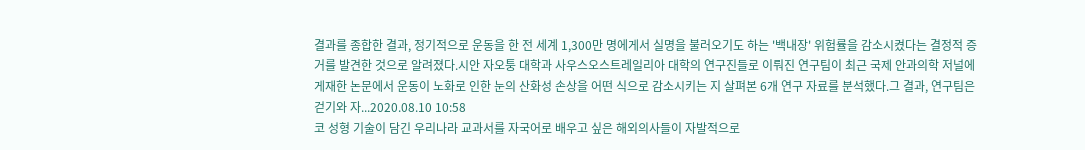결과를 종합한 결과, 정기적으로 운동을 한 전 세계 1,300만 명에게서 실명을 불러오기도 하는 '백내장' 위험률을 감소시켰다는 결정적 증거를 발견한 것으로 알려졌다.시안 자오퉁 대학과 사우스오스트레일리아 대학의 연구진들로 이뤄진 연구팀이 최근 국제 안과의학 저널에 게재한 논문에서 운동이 노화로 인한 눈의 산화성 손상을 어떤 식으로 감소시키는 지 살펴본 6개 연구 자료를 분석했다.그 결과, 연구팀은 걷기와 자...2020.08.10 10:58
코 성형 기술이 담긴 우리나라 교과서를 자국어로 배우고 싶은 해외의사들이 자발적으로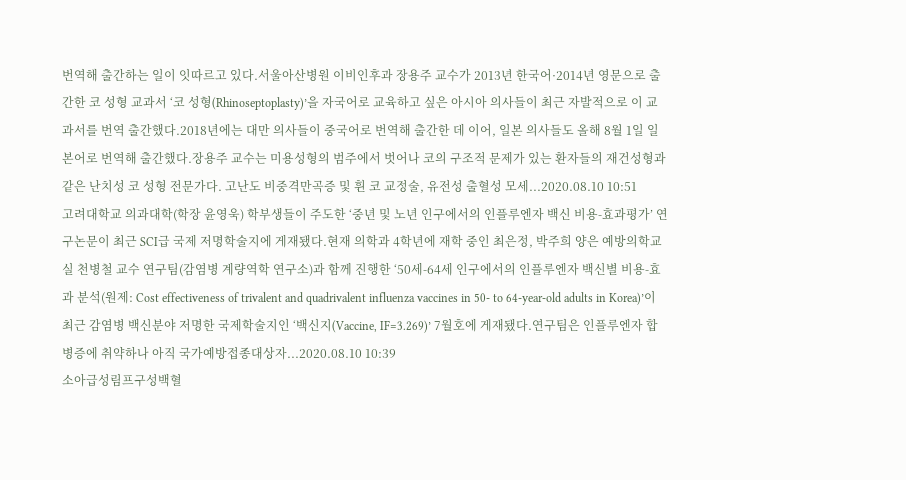번역해 출간하는 일이 잇따르고 있다.서울아산병원 이비인후과 장용주 교수가 2013년 한국어·2014년 영문으로 출간한 코 성형 교과서 ‘코 성형(Rhinoseptoplasty)’을 자국어로 교육하고 싶은 아시아 의사들이 최근 자발적으로 이 교과서를 번역 출간했다.2018년에는 대만 의사들이 중국어로 번역해 출간한 데 이어, 일본 의사들도 올해 8월 1일 일본어로 번역해 출간했다.장용주 교수는 미용성형의 범주에서 벗어나 코의 구조적 문제가 있는 환자들의 재건성형과 같은 난치성 코 성형 전문가다. 고난도 비중격만곡증 및 휜 코 교정술, 유전성 출혈성 모세...2020.08.10 10:51
고려대학교 의과대학(학장 윤영욱) 학부생들이 주도한 ‘중년 및 노년 인구에서의 인플루엔자 백신 비용-효과평가’ 연구논문이 최근 SCI급 국제 저명학술지에 게재됐다.현재 의학과 4학년에 재학 중인 최은정, 박주희 양은 예방의학교실 천병철 교수 연구팀(감염병 계량역학 연구소)과 함께 진행한 ‘50세-64세 인구에서의 인플루엔자 백신별 비용-효과 분석(원제: Cost effectiveness of trivalent and quadrivalent influenza vaccines in 50- to 64-year-old adults in Korea)’이 최근 감염병 백신분야 저명한 국제학술지인 ‘백신지(Vaccine, IF=3.269)’ 7월호에 게재됐다.연구팀은 인플루엔자 합병증에 취약하나 아직 국가예방접종대상자...2020.08.10 10:39
소아급성림프구성백혈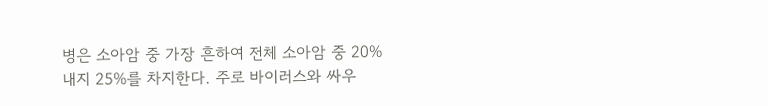병은 소아암 중 가장 흔하여 전체 소아암 중 20% 내지 25%를 차지한다. 주로 바이러스와 싸우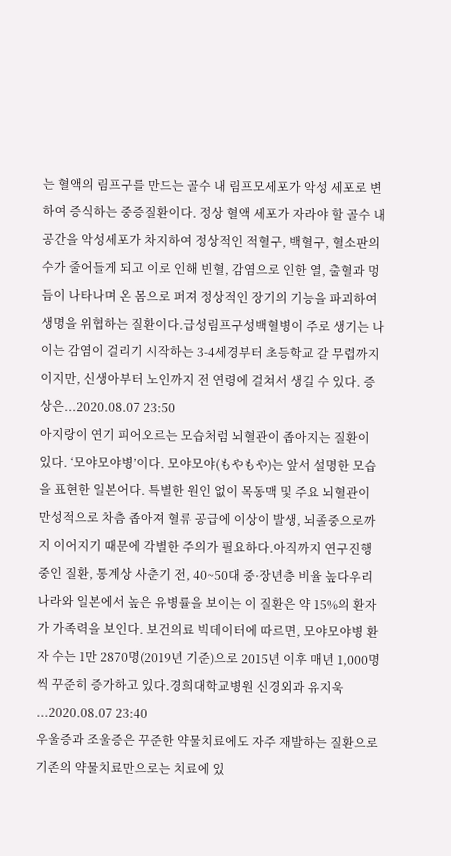는 혈액의 림프구를 만드는 골수 내 림프모세포가 악성 세포로 변하여 증식하는 중증질환이다. 정상 혈액 세포가 자라야 할 골수 내 공간을 악성세포가 차지하여 정상적인 적혈구, 백혈구, 혈소판의 수가 줄어들게 되고 이로 인해 빈혈, 감염으로 인한 열, 출혈과 멍듬이 나타나며 온 몸으로 퍼져 정상적인 장기의 기능을 파괴하여 생명을 위협하는 질환이다.급성림프구성백혈병이 주로 생기는 나이는 감염이 걸리기 시작하는 3-4세경부터 초등학교 갈 무렵까지이지만, 신생아부터 노인까지 전 연령에 걸쳐서 생길 수 있다. 증상은...2020.08.07 23:50
아지랑이 연기 피어오르는 모습처럼 뇌혈관이 좁아지는 질환이 있다. ‘모야모야병’이다. 모야모야(もやもや)는 앞서 설명한 모습을 표현한 일본어다. 특별한 원인 없이 목동맥 및 주요 뇌혈관이 만성적으로 차츰 좁아져 혈류 공급에 이상이 발생, 뇌졸중으로까지 이어지기 때문에 각별한 주의가 필요하다.아직까지 연구진행 중인 질환, 통계상 사춘기 전, 40~50대 중·장년층 비율 높다우리나라와 일본에서 높은 유병률을 보이는 이 질환은 약 15%의 환자가 가족력을 보인다. 보건의료 빅데이터에 따르면, 모야모야병 환자 수는 1만 2870명(2019년 기준)으로 2015년 이후 매년 1,000명씩 꾸준히 증가하고 있다.경희대학교병원 신경외과 유지욱 ...2020.08.07 23:40
우울증과 조울증은 꾸준한 약물치료에도 자주 재발하는 질환으로 기존의 약물치료만으로는 치료에 있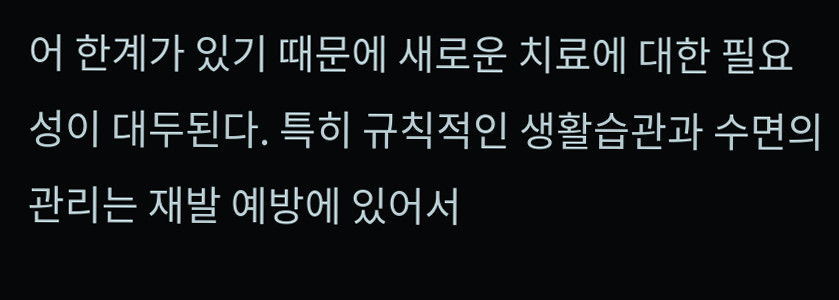어 한계가 있기 때문에 새로운 치료에 대한 필요성이 대두된다. 특히 규칙적인 생활습관과 수면의 관리는 재발 예방에 있어서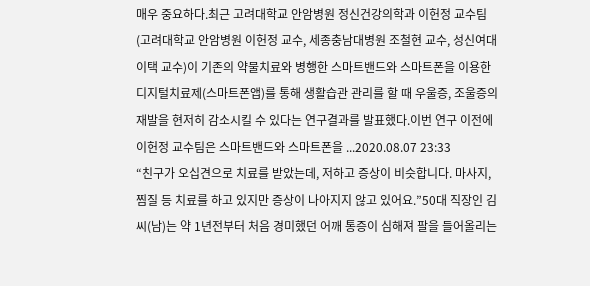매우 중요하다.최근 고려대학교 안암병원 정신건강의학과 이헌정 교수팀(고려대학교 안암병원 이헌정 교수, 세종충남대병원 조철현 교수, 성신여대 이택 교수)이 기존의 약물치료와 병행한 스마트밴드와 스마트폰을 이용한 디지털치료제(스마트폰앱)를 통해 생활습관 관리를 할 때 우울증, 조울증의 재발을 현저히 감소시킬 수 있다는 연구결과를 발표했다.이번 연구 이전에 이헌정 교수팀은 스마트밴드와 스마트폰을 ...2020.08.07 23:33
“친구가 오십견으로 치료를 받았는데, 저하고 증상이 비슷합니다. 마사지, 찜질 등 치료를 하고 있지만 증상이 나아지지 않고 있어요.”50대 직장인 김씨(남)는 약 1년전부터 처음 경미했던 어깨 통증이 심해져 팔을 들어올리는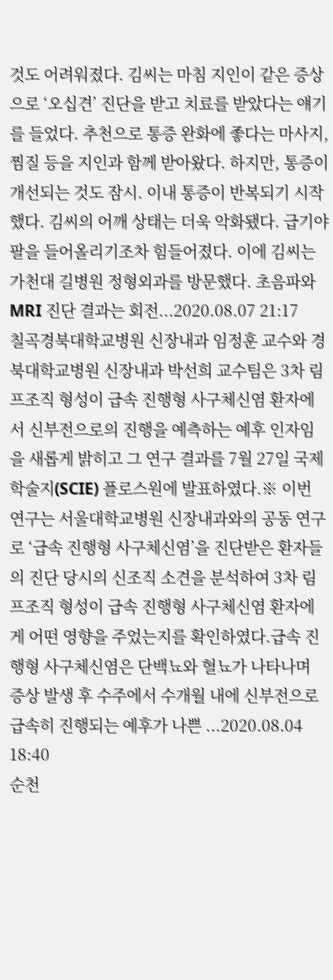것도 어려워졌다. 김씨는 마침 지인이 같은 증상으로 ‘오십견’ 진단을 받고 치료를 받았다는 얘기를 들었다. 추천으로 통증 완화에 좋다는 마사지, 찜질 등을 지인과 함께 받아왔다. 하지만, 통증이 개선되는 것도 잠시. 이내 통증이 반복되기 시작했다. 김씨의 어깨 상태는 더욱 악화됐다. 급기야 팔을 들어올리기조차 힘들어졌다. 이에 김씨는 가천대 길병원 정형외과를 방문했다. 초음파와 MRI 진단 결과는 회전...2020.08.07 21:17
칠곡경북대학교병원 신장내과 임정훈 교수와 경북대학교병원 신장내과 박선희 교수팀은 3차 림프조직 형성이 급속 진행형 사구체신염 환자에서 신부전으로의 진행을 예측하는 예후 인자임을 새롭게 밝히고 그 연구 결과를 7월 27일 국제학술지(SCIE) 플로스원에 발표하였다.※ 이번 연구는 서울대학교병원 신장내과와의 공동 연구로 ‘급속 진행형 사구체신염’을 진단받은 환자들의 진단 당시의 신조직 소견을 분석하여 3차 림프조직 형성이 급속 진행형 사구체신염 환자에게 어떤 영향을 주었는지를 확인하였다.급속 진행형 사구체신염은 단백뇨와 혈뇨가 나타나며 증상 발생 후 수주에서 수개월 내에 신부전으로 급속히 진행되는 예후가 나쁜 ...2020.08.04 18:40
순천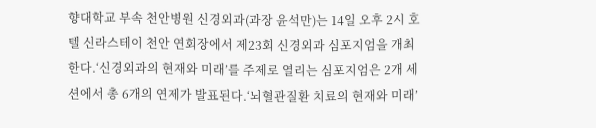향대학교 부속 천안병원 신경외과(과장 윤석만)는 14일 오후 2시 호텔 신라스테이 천안 연회장에서 제23회 신경외과 심포지엄을 개최한다.‘신경외과의 현재와 미래’를 주제로 열리는 심포지엄은 2개 세션에서 총 6개의 연제가 발표된다.‘뇌혈관질환 치료의 현재와 미래’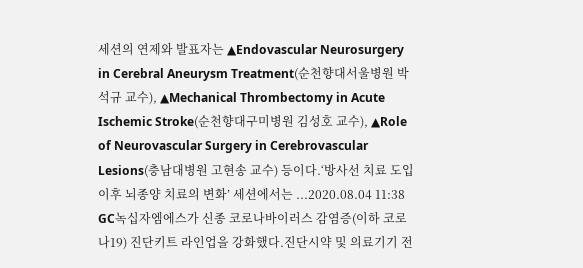세션의 연제와 발표자는 ▲Endovascular Neurosurgery in Cerebral Aneurysm Treatment(순천향대서울병원 박석규 교수), ▲Mechanical Thrombectomy in Acute Ischemic Stroke(순천향대구미병원 김성호 교수), ▲Role of Neurovascular Surgery in Cerebrovascular Lesions(충남대병원 고현송 교수) 등이다.‘방사선 치료 도입 이후 뇌종양 치료의 변화’ 세션에서는 ...2020.08.04 11:38
GC녹십자엠에스가 신종 코로나바이러스 감염증(이하 코로나19) 진단키트 라인업을 강화했다.진단시약 및 의료기기 전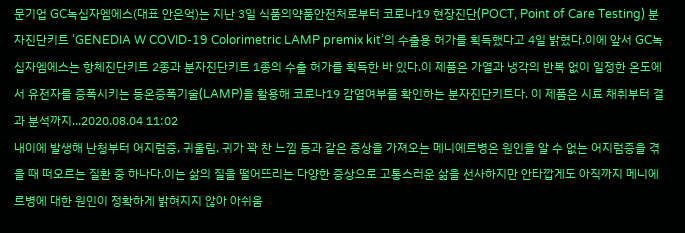문기업 GC녹십자엠에스(대표 안은억)는 지난 3일 식품의약품안전처로부터 코로나19 현장진단(POCT, Point of Care Testing) 분자진단키트 ‘GENEDIA W COVID-19 Colorimetric LAMP premix kit’의 수출용 허가를 획득했다고 4일 밝혔다.이에 앞서 GC녹십자엠에스는 항체진단키트 2종과 분자진단키트 1종의 수출 허가를 획득한 바 있다.이 제품은 가열과 냉각의 반복 없이 일정한 온도에서 유전자를 증폭시키는 등온증폭기술(LAMP)을 활용해 코로나19 감염여부를 확인하는 분자진단키트다. 이 제품은 시료 채취부터 결과 분석까지...2020.08.04 11:02
내이에 발생해 난청부터 어지럼증, 귀울림, 귀가 꽉 찬 느낌 등과 같은 증상을 가져오는 메니에르병은 원인을 알 수 없는 어지럼증을 겪을 때 떠오르는 질환 중 하나다.이는 삶의 질을 떨어뜨리는 다양한 증상으로 고통스러운 삶을 선사하지만 안타깝게도 아직까지 메니에르병에 대한 원인이 정확하게 밝혀지지 않아 아쉬움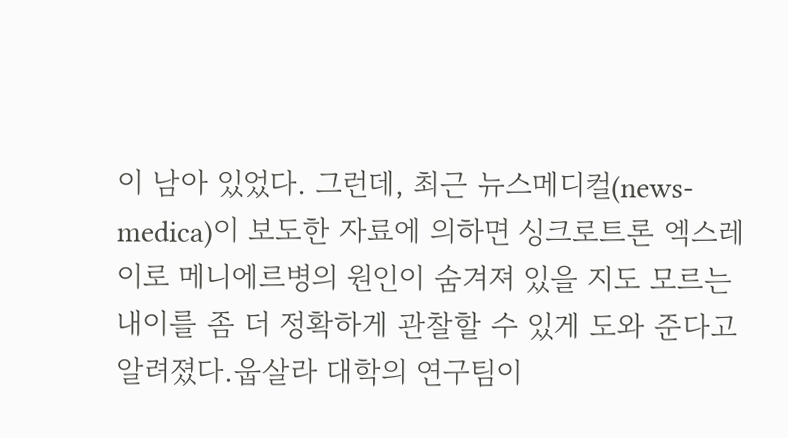이 남아 있었다. 그런데, 최근 뉴스메디컬(news-medica)이 보도한 자료에 의하면 싱크로트론 엑스레이로 메니에르병의 원인이 숨겨져 있을 지도 모르는 내이를 좀 더 정확하게 관찰할 수 있게 도와 준다고 알려졌다.웁살라 대학의 연구팀이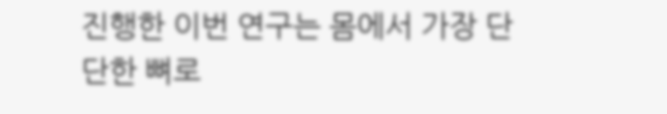진행한 이번 연구는 몸에서 가장 단단한 뼈로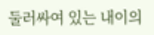둘러싸여 있는 내이의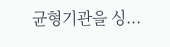균형기관을 싱...